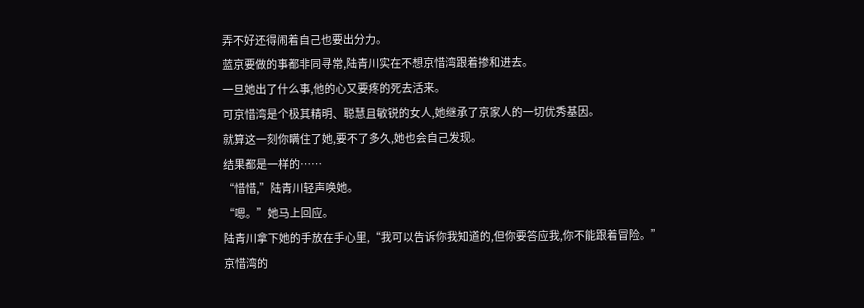弄不好还得闹着自己也要出分力。
蓝京要做的事都非同寻常,陆青川实在不想京惜湾跟着掺和进去。
一旦她出了什么事,他的心又要疼的死去活来。
可京惜湾是个极其精明、聪慧且敏锐的女人,她继承了京家人的一切优秀基因。
就算这一刻你瞒住了她,要不了多久,她也会自己发现。
结果都是一样的……
“惜惜,”陆青川轻声唤她。
“嗯。”她马上回应。
陆青川拿下她的手放在手心里,“我可以告诉你我知道的,但你要答应我,你不能跟着冒险。”
京惜湾的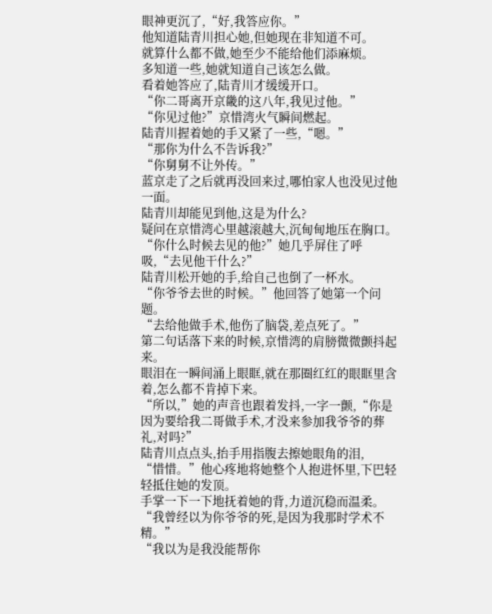眼神更沉了,“好,我答应你。”
他知道陆青川担心她,但她现在非知道不可。
就算什么都不做,她至少不能给他们添麻烦。
多知道一些,她就知道自己该怎么做。
看着她答应了,陆青川才缓缓开口。
“你二哥离开京畿的这八年,我见过他。”
“你见过他?”京惜湾火气瞬间燃起。
陆青川握着她的手又紧了一些,“嗯。”
“那你为什么不告诉我?”
“你舅舅不让外传。”
蓝京走了之后就再没回来过,哪怕家人也没见过他一面。
陆青川却能见到他,这是为什么?
疑问在京惜湾心里越滚越大,沉甸甸地压在胸口。
“你什么时候去见的他?”她几乎屏住了呼吸,“去见他干什么?”
陆青川松开她的手,给自己也倒了一杯水。
“你爷爷去世的时候。”他回答了她第一个问题。
“去给他做手术,他伤了脑袋,差点死了。”
第二句话落下来的时候,京惜湾的肩膀微微颤抖起来。
眼泪在一瞬间涌上眼眶,就在那圈红红的眼眶里含着,怎么都不肯掉下来。
“所以,”她的声音也跟着发抖,一字一颤,“你是因为要给我二哥做手术,才没来参加我爷爷的葬礼,对吗?”
陆青川点点头,抬手用指腹去擦她眼角的泪,
“惜惜。”他心疼地将她整个人抱进怀里,下巴轻轻抵住她的发顶。
手掌一下一下地抚着她的背,力道沉稳而温柔。
“我曾经以为你爷爷的死,是因为我那时学术不精。”
“我以为是我没能帮你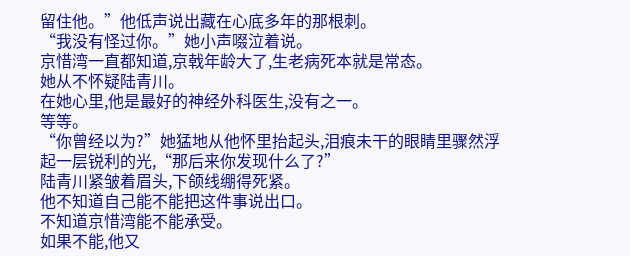留住他。”他低声说出藏在心底多年的那根刺。
“我没有怪过你。”她小声啜泣着说。
京惜湾一直都知道,京戟年龄大了,生老病死本就是常态。
她从不怀疑陆青川。
在她心里,他是最好的神经外科医生,没有之一。
等等。
“你曾经以为?”她猛地从他怀里抬起头,泪痕未干的眼睛里骤然浮起一层锐利的光,“那后来你发现什么了?”
陆青川紧皱着眉头,下颌线绷得死紧。
他不知道自己能不能把这件事说出口。
不知道京惜湾能不能承受。
如果不能,他又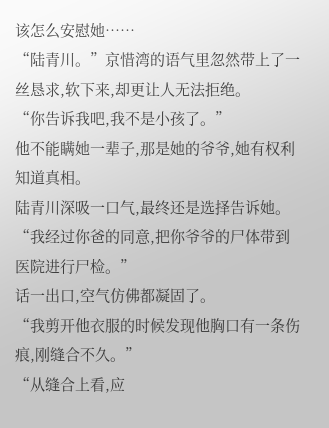该怎么安慰她……
“陆青川。”京惜湾的语气里忽然带上了一丝恳求,软下来,却更让人无法拒绝。
“你告诉我吧,我不是小孩了。”
他不能瞒她一辈子,那是她的爷爷,她有权利知道真相。
陆青川深吸一口气,最终还是选择告诉她。
“我经过你爸的同意,把你爷爷的尸体带到医院进行尸检。”
话一出口,空气仿佛都凝固了。
“我剪开他衣服的时候发现他胸口有一条伤痕,刚缝合不久。”
“从缝合上看,应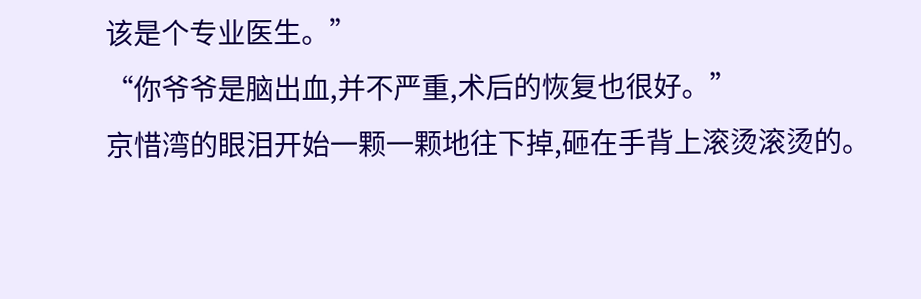该是个专业医生。”
“你爷爷是脑出血,并不严重,术后的恢复也很好。”
京惜湾的眼泪开始一颗一颗地往下掉,砸在手背上滚烫滚烫的。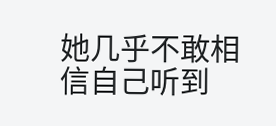她几乎不敢相信自己听到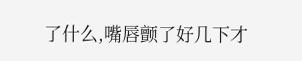了什么,嘴唇颤了好几下才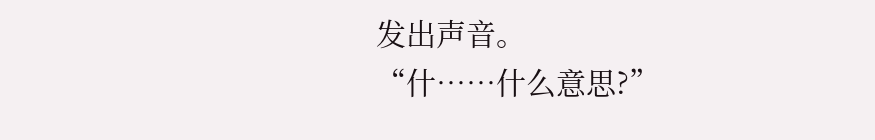发出声音。
“什……什么意思?”